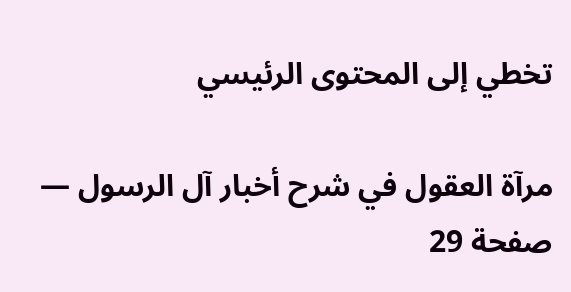تخطي إلى المحتوى الرئيسي

مرآة العقول في شرح أخبار آل الرسول — صفحة 29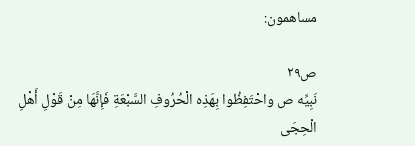مساهمون:

ص٢٩
نَبِيِّه ص واحْتَفِظُوا بِهَذِه الْحُرُوفِ السَّبْعَةِ فَإِنَّهَا مِنْ قَوْلِ أَهْلِ الْحِجَى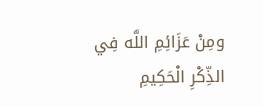ومِنْ عَزَائِمِ اللَّه فِي الذِّكْرِ الْحَكِيمِ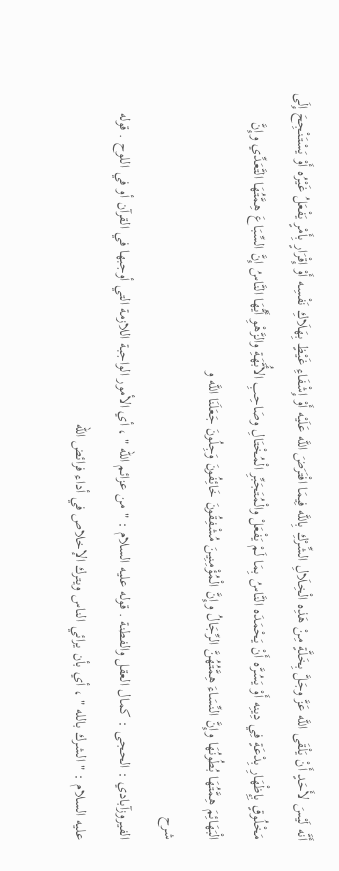أَنَّه لَيْسَ لأَحَدٍ أَنْ يَلْقَى اللَّه عَزَّ وجَلَّ بِخَلَّةٍ مِنْ هَذِه الْخِلَالِ الشِّرْكِ بِاللَّه فِيمَا افْتَرَضَ اللَّه عَلَيْه أَوْ إِشْفَاءِ غَيْظٍ بِهَلَاكِ نَفْسِه أَوْ إِقْرَارٍ بِأَمْرٍ يَفْعَلُ غَيْرُه أَوْ يَسْتَنْجِحَ إِلَى مَخْلُوقٍ بِإِظْهَارِ بِدْعَةٍ فِي دِينِه أَوْ يَسُرَّه أَنْ يَحْمَدَه النَّاسُ بِمَا لَمْ يَفْعَلْ والْمُتَجَبِّرِ الْمُخْتَالِ وصَاحِبِ الأُبَّهَةِ والزَّهْوِ أَيُّهَا النَّاسُ إِنَّ السِّبَاعَ هِمَّتُهَا التَّعَدِّي وإِنَّ الْبَهَائِمَ هِمَّتُهَا بُطُونُهَا وإِنَّ النِّسَاءَ هِمَّتُهُنَّ الرِّجَالُ وإِنَّ الْمُؤْمِنِينَ مُشْفِقُونَ خَائِفُونَ وَجِلُونَ جَعَلَنَا اللَّه و
شرح
الفيروزآبادي : الحجى : كمال العقل والفطنة . قوله عليه السلام : " من عزائم الله " ، أي الأمور الواجبة اللازمة التي أوجبها في القرآن أو في اللوح . قوله عليه السلام : " الشرك بالله " ، أي بأن يرائي الناس ويترك الإخلاص في أداء فرائض الله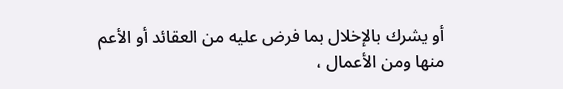أو يشرك بالإخلال بما فرض عليه من العقائد أو الأعم منها ومن الأعمال ،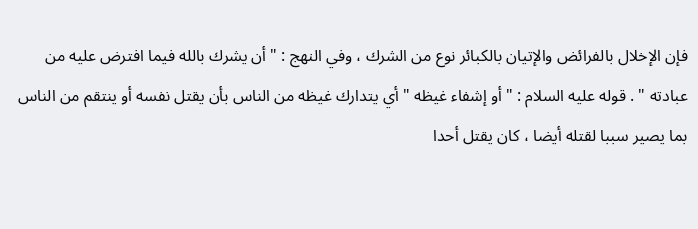فإن الإخلال بالفرائض والإتيان بالكبائر نوع من الشرك ، وفي النهج : " أن يشرك بالله فيما افترض عليه من عبادته " . قوله عليه السلام : " أو إشفاء غيظه " أي يتدارك غيظه من الناس بأن يقتل نفسه أو ينتقم من الناس بما يصير سببا لقتله أيضا ، كان يقتل أحدا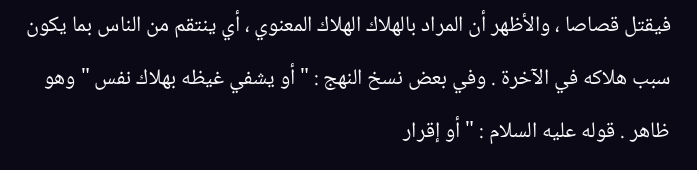فيقتل قصاصا ، والأظهر أن المراد بالهلاك الهلاك المعنوي ، أي ينتقم من الناس بما يكون سبب هلاكه في الآخرة . وفي بعض نسخ النهج : " أو يشفي غيظه بهلاك نفس " وهو ظاهر . قوله عليه السلام : " أو إقرار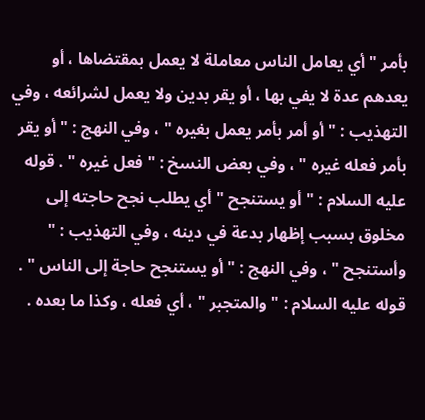بأمر " أي يعامل الناس معاملة لا يعمل بمقتضاها ، أو يعدهم عدة لا يفي بها ، أو يقر بدين ولا يعمل لشرائعه ، وفي التهذيب : " أو أمر بأمر يعمل بغيره " ، وفي النهج : " أو يقر بأمر فعله غيره " ، وفي بعض النسخ : " فعل غيره " . قوله عليه السلام : " أو يستنجح " أي يطلب نجح حاجته إلى مخلوق بسبب إظهار بدعة في دينه ، وفي التهذيب : " وأستنجح " ، وفي النهج : " أو يستنجح حاجة إلى الناس " . قوله عليه السلام : " والمتجبر " ، أي فعله ، وكذا ما بعده .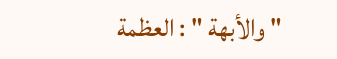" والأبهة " : العظمة